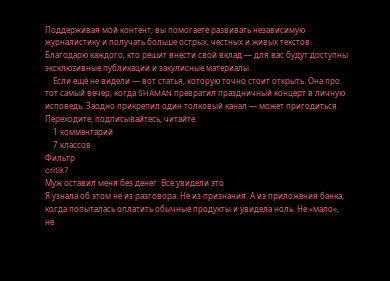Поддерживая мой контент, вы помогаете развивать независимую журналистику и получать больше острых, честных и живых текстов. Благодарю каждого, кто решит внести свой вклад — для вас будут доступны эксклюзивные публикации и закулисные материалы.
    Если ещё не видели — вот статья, которую точно стоит открыть. Она про тот самый вечер, когда SHAMAN превратил праздничный концерт в личную исповедь. Заодно прикрепил один толковый канал — может пригодиться. Переходите, подписывайтесь, читайте.
    1 комментарий
    7 классов
Фильтр
critik7
Муж оставил меня без денег. Все увидели это
Я узнала об этом не из разговора. Не из признания. А из приложения банка, когда попыталась оплатить обычные продукты и увидела ноль. Не «мало», не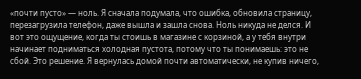«почти пусто» — ноль. Я сначала подумала, что ошибка, обновила страницу, перезагрузила телефон, даже вышла и зашла снова. Ноль никуда не делся. И вот это ощущение, когда ты стоишь в магазине с корзиной, а у тебя внутри начинает подниматься холодная пустота, потому что ты понимаешь: это не сбой. Это решение. Я вернулась домой почти автоматически, не купив ничего,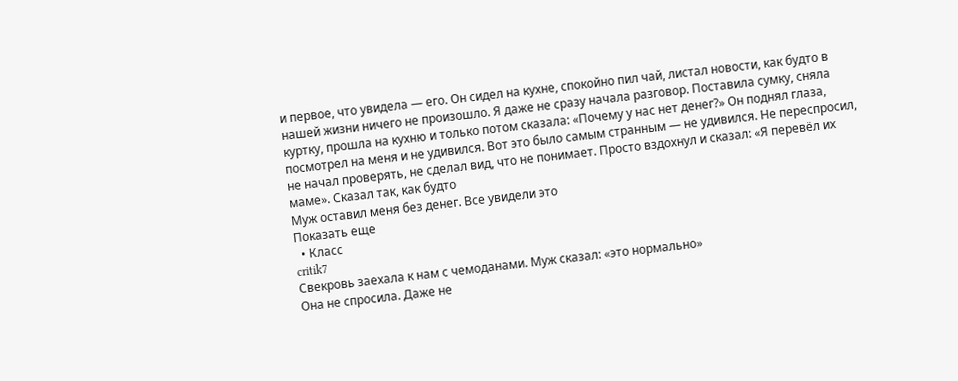и первое, что увидела — его. Он сидел на кухне, спокойно пил чай, листал новости, как будто в нашей жизни ничего не произошло. Я даже не сразу начала разговор. Поставила сумку, сняла куртку, прошла на кухню и только потом сказала: «Почему у нас нет денег?» Он поднял глаза, посмотрел на меня и не удивился. Вот это было самым странным — не удивился. Не переспросил, не начал проверять, не сделал вид, что не понимает. Просто вздохнул и сказал: «Я перевёл их маме». Сказал так, как будто
Муж оставил меня без денег. Все увидели это
Показать еще
  • Класс
critik7
Свекровь заехала к нам с чемоданами. Муж сказал: «это нормально»
Она не спросила. Даже не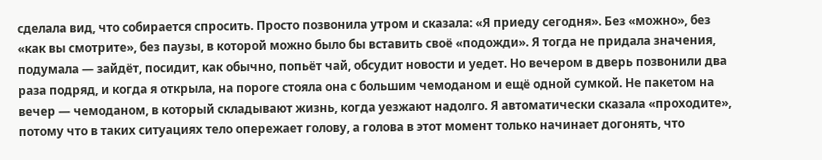сделала вид, что собирается спросить. Просто позвонила утром и сказала: «Я приеду сегодня». Без «можно», без «как вы смотрите», без паузы, в которой можно было бы вставить своё «подожди». Я тогда не придала значения, подумала — зайдёт, посидит, как обычно, попьёт чай, обсудит новости и уедет. Но вечером в дверь позвонили два раза подряд, и когда я открыла, на пороге стояла она с большим чемоданом и ещё одной сумкой. Не пакетом на вечер — чемоданом, в который складывают жизнь, когда уезжают надолго. Я автоматически сказала «проходите», потому что в таких ситуациях тело опережает голову, а голова в этот момент только начинает догонять, что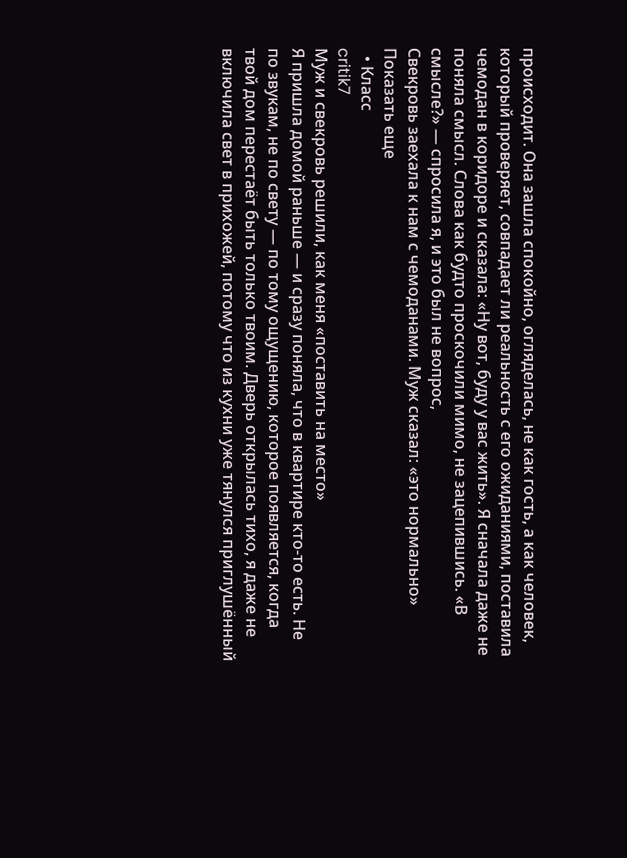происходит. Она зашла спокойно, огляделась, не как гость, а как человек, который проверяет, совпадает ли реальность с его ожиданиями, поставила чемодан в коридоре и сказала: «Ну вот, буду у вас жить». Я сначала даже не поняла смысл. Слова как будто проскочили мимо, не зацепившись. «В смысле?» — спросила я, и это был не вопрос,
Свекровь заехала к нам с чемоданами. Муж сказал: «это нормально»
Показать еще
  • Класс
critik7
Муж и свекровь решили, как меня «поставить на место»
Я пришла домой раньше — и сразу поняла, что в квартире кто-то есть. Не по звукам, не по свету — по тому ощущению, которое появляется, когда твой дом перестаёт быть только твоим. Дверь открылась тихо, я даже не включила свет в прихожей, потому что из кухни уже тянулся приглушённый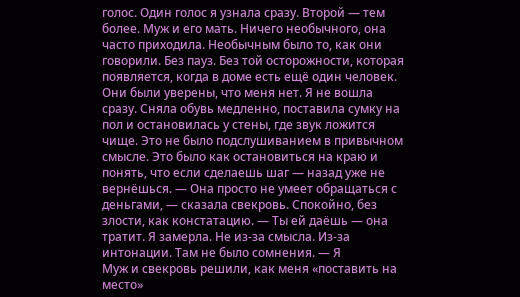голос. Один голос я узнала сразу. Второй — тем более. Муж и его мать. Ничего необычного, она часто приходила. Необычным было то, как они говорили. Без пауз. Без той осторожности, которая появляется, когда в доме есть ещё один человек. Они были уверены, что меня нет. Я не вошла сразу. Сняла обувь медленно, поставила сумку на пол и остановилась у стены, где звук ложится чище. Это не было подслушиванием в привычном смысле. Это было как остановиться на краю и понять, что если сделаешь шаг — назад уже не вернёшься. — Она просто не умеет обращаться с деньгами, — сказала свекровь. Спокойно, без злости, как констатацию. — Ты ей даёшь — она тратит. Я замерла. Не из-за смысла. Из-за интонации. Там не было сомнения. — Я
Муж и свекровь решили, как меня «поставить на место»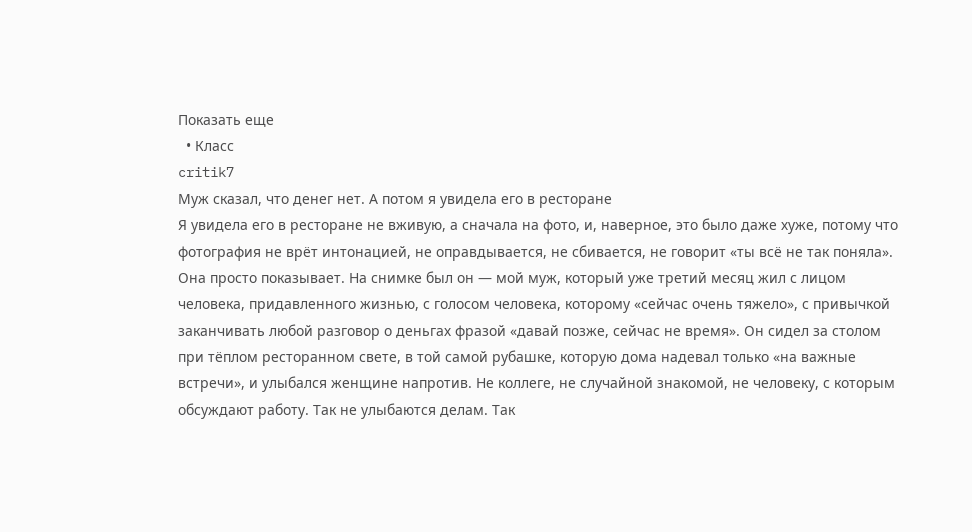Показать еще
  • Класс
critik7
Муж сказал, что денег нет. А потом я увидела его в ресторане
Я увидела его в ресторане не вживую, а сначала на фото, и, наверное, это было даже хуже, потому что фотография не врёт интонацией, не оправдывается, не сбивается, не говорит «ты всё не так поняла». Она просто показывает. На снимке был он — мой муж, который уже третий месяц жил с лицом человека, придавленного жизнью, с голосом человека, которому «сейчас очень тяжело», с привычкой заканчивать любой разговор о деньгах фразой «давай позже, сейчас не время». Он сидел за столом при тёплом ресторанном свете, в той самой рубашке, которую дома надевал только «на важные встречи», и улыбался женщине напротив. Не коллеге, не случайной знакомой, не человеку, с которым обсуждают работу. Так не улыбаются делам. Так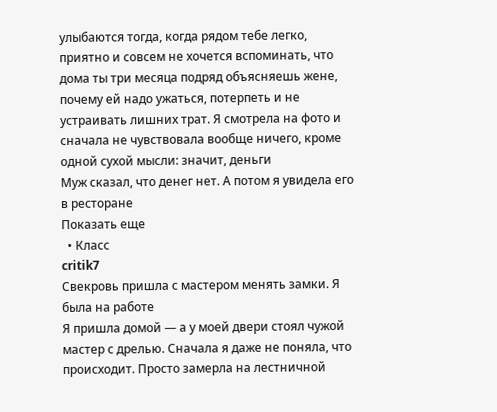улыбаются тогда, когда рядом тебе легко, приятно и совсем не хочется вспоминать, что дома ты три месяца подряд объясняешь жене, почему ей надо ужаться, потерпеть и не устраивать лишних трат. Я смотрела на фото и сначала не чувствовала вообще ничего, кроме одной сухой мысли: значит, деньги
Муж сказал, что денег нет. А потом я увидела его в ресторане
Показать еще
  • Класс
critik7
Свекровь пришла с мастером менять замки. Я была на работе
Я пришла домой — а у моей двери стоял чужой мастер с дрелью. Сначала я даже не поняла, что происходит. Просто замерла на лестничной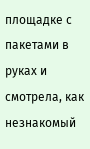площадке с пакетами в руках и смотрела, как незнакомый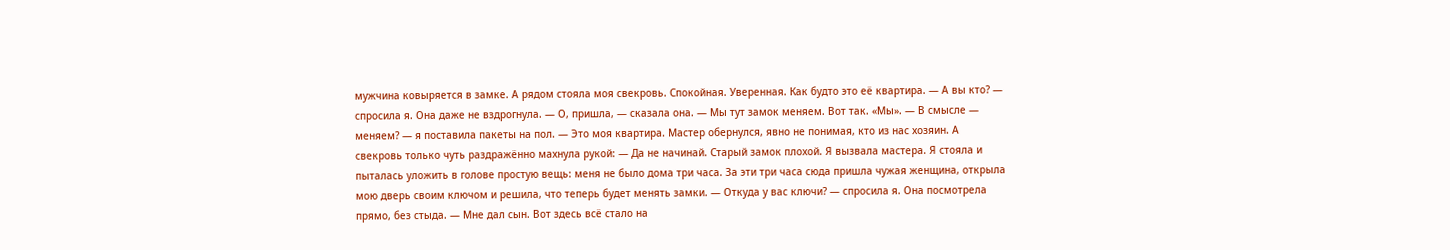мужчина ковыряется в замке. А рядом стояла моя свекровь. Спокойная. Уверенная. Как будто это её квартира. — А вы кто? — спросила я. Она даже не вздрогнула. — О, пришла, — сказала она. — Мы тут замок меняем. Вот так. «Мы». — В смысле — меняем? — я поставила пакеты на пол. — Это моя квартира. Мастер обернулся, явно не понимая, кто из нас хозяин. А свекровь только чуть раздражённо махнула рукой: — Да не начинай. Старый замок плохой. Я вызвала мастера. Я стояла и пыталась уложить в голове простую вещь: меня не было дома три часа. За эти три часа сюда пришла чужая женщина, открыла мою дверь своим ключом и решила, что теперь будет менять замки. — Откуда у вас ключи? — спросила я. Она посмотрела прямо, без стыда. — Мне дал сын. Вот здесь всё стало на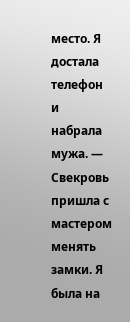место. Я достала телефон и набрала мужа. —
Свекровь пришла с мастером менять замки. Я была на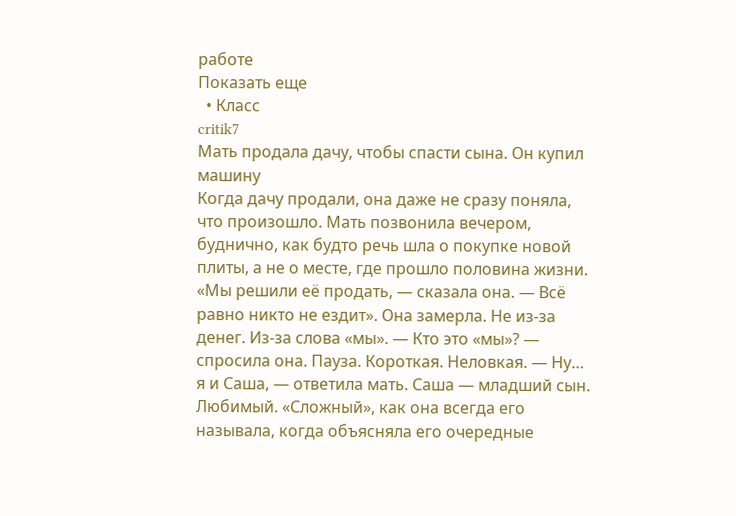работе
Показать еще
  • Класс
critik7
Мать продала дачу, чтобы спасти сына. Он купил машину
Когда дачу продали, она даже не сразу поняла, что произошло. Мать позвонила вечером, буднично, как будто речь шла о покупке новой плиты, а не о месте, где прошло половина жизни. «Мы решили её продать, — сказала она. — Всё равно никто не ездит». Она замерла. Не из-за денег. Из-за слова «мы». — Кто это «мы»? — спросила она. Пауза. Короткая. Неловкая. — Ну… я и Саша, — ответила мать. Саша — младший сын. Любимый. «Сложный», как она всегда его называла, когда объясняла его очередные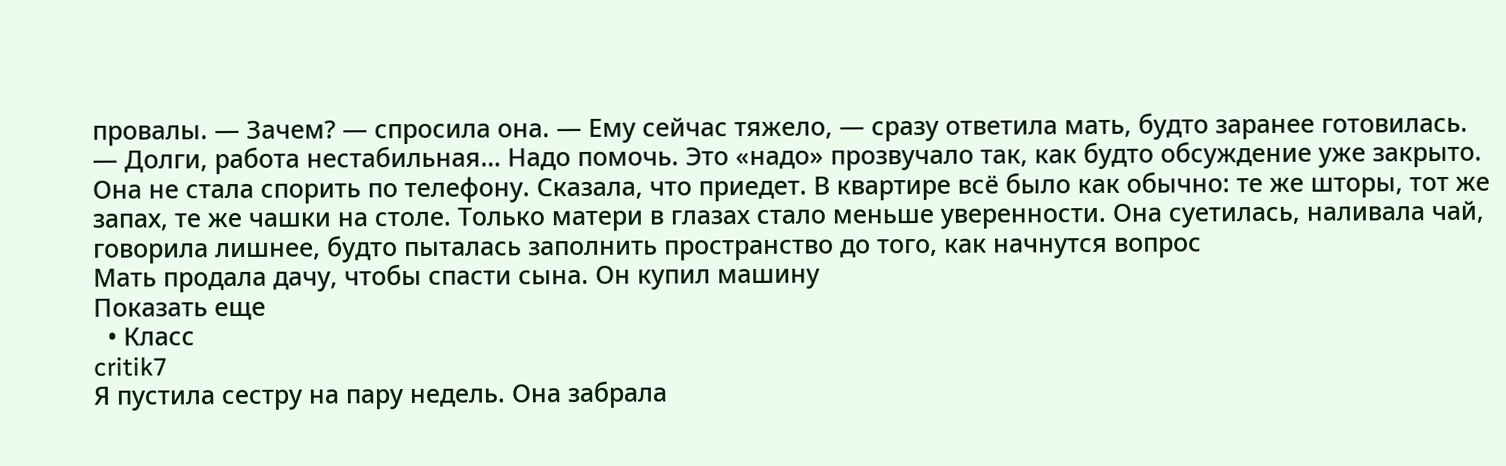провалы. — Зачем? — спросила она. — Ему сейчас тяжело, — сразу ответила мать, будто заранее готовилась. — Долги, работа нестабильная… Надо помочь. Это «надо» прозвучало так, как будто обсуждение уже закрыто. Она не стала спорить по телефону. Сказала, что приедет. В квартире всё было как обычно: те же шторы, тот же запах, те же чашки на столе. Только матери в глазах стало меньше уверенности. Она суетилась, наливала чай, говорила лишнее, будто пыталась заполнить пространство до того, как начнутся вопрос
Мать продала дачу, чтобы спасти сына. Он купил машину
Показать еще
  • Класс
critik7
Я пустила сестру на пару недель. Она забрала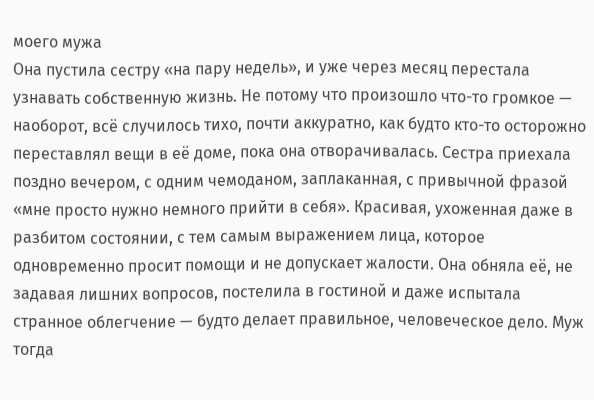моего мужа
Она пустила сестру «на пару недель», и уже через месяц перестала узнавать собственную жизнь. Не потому что произошло что-то громкое — наоборот, всё случилось тихо, почти аккуратно, как будто кто-то осторожно переставлял вещи в её доме, пока она отворачивалась. Сестра приехала поздно вечером, с одним чемоданом, заплаканная, с привычной фразой «мне просто нужно немного прийти в себя». Красивая, ухоженная даже в разбитом состоянии, с тем самым выражением лица, которое одновременно просит помощи и не допускает жалости. Она обняла её, не задавая лишних вопросов, постелила в гостиной и даже испытала странное облегчение — будто делает правильное, человеческое дело. Муж тогда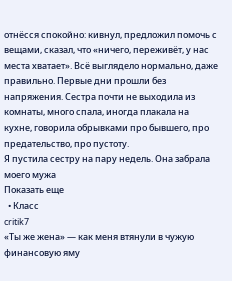отнёсся спокойно: кивнул, предложил помочь с вещами, сказал, что «ничего, переживёт, у нас места хватает». Всё выглядело нормально, даже правильно. Первые дни прошли без напряжения. Сестра почти не выходила из комнаты, много спала, иногда плакала на кухне, говорила обрывками про бывшего, про предательство, про пустоту.
Я пустила сестру на пару недель. Она забрала моего мужа
Показать еще
  • Класс
critik7
«Ты же жена» — как меня втянули в чужую финансовую яму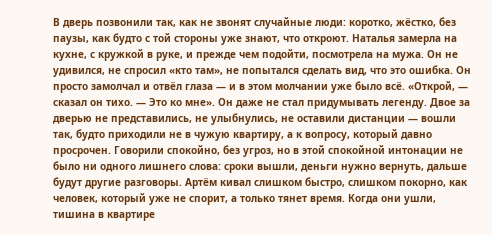В дверь позвонили так, как не звонят случайные люди: коротко, жёстко, без паузы, как будто с той стороны уже знают, что откроют. Наталья замерла на кухне, с кружкой в руке, и прежде чем подойти, посмотрела на мужа. Он не удивился, не спросил «кто там», не попытался сделать вид, что это ошибка. Он просто замолчал и отвёл глаза — и в этом молчании уже было всё. «Открой, — сказал он тихо. — Это ко мне». Он даже не стал придумывать легенду. Двое за дверью не представились, не улыбнулись, не оставили дистанции — вошли так, будто приходили не в чужую квартиру, а к вопросу, который давно просрочен. Говорили спокойно, без угроз, но в этой спокойной интонации не было ни одного лишнего слова: сроки вышли, деньги нужно вернуть, дальше будут другие разговоры. Артём кивал слишком быстро, слишком покорно, как человек, который уже не спорит, а только тянет время. Когда они ушли, тишина в квартире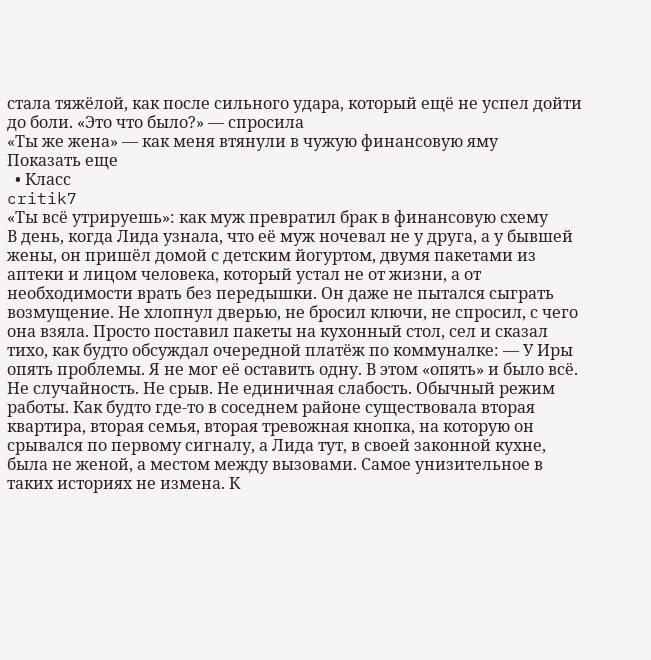стала тяжёлой, как после сильного удара, который ещё не успел дойти до боли. «Это что было?» — спросила
«Ты же жена» — как меня втянули в чужую финансовую яму
Показать еще
  • Класс
critik7
«Ты всё утрируешь»: как муж превратил брак в финансовую схему
В день, когда Лида узнала, что её муж ночевал не у друга, а у бывшей жены, он пришёл домой с детским йогуртом, двумя пакетами из аптеки и лицом человека, который устал не от жизни, а от необходимости врать без передышки. Он даже не пытался сыграть возмущение. Не хлопнул дверью, не бросил ключи, не спросил, с чего она взяла. Просто поставил пакеты на кухонный стол, сел и сказал тихо, как будто обсуждал очередной платёж по коммуналке: — У Иры опять проблемы. Я не мог её оставить одну. В этом «опять» и было всё. Не случайность. Не срыв. Не единичная слабость. Обычный режим работы. Как будто где-то в соседнем районе существовала вторая квартира, вторая семья, вторая тревожная кнопка, на которую он срывался по первому сигналу, а Лида тут, в своей законной кухне, была не женой, а местом между вызовами. Самое унизительное в таких историях не измена. К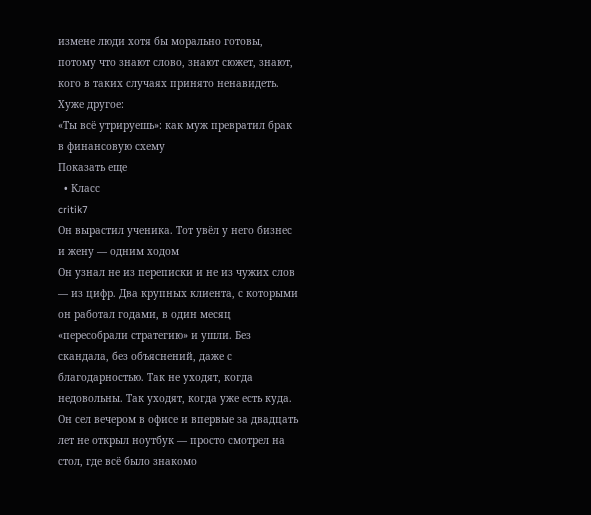измене люди хотя бы морально готовы, потому что знают слово, знают сюжет, знают, кого в таких случаях принято ненавидеть. Хуже другое:
«Ты всё утрируешь»: как муж превратил брак в финансовую схему
Показать еще
  • Класс
critik7
Он вырастил ученика. Тот увёл у него бизнес и жену — одним ходом
Он узнал не из переписки и не из чужих слов — из цифр. Два крупных клиента, с которыми он работал годами, в один месяц «пересобрали стратегию» и ушли. Без скандала, без объяснений, даже с благодарностью. Так не уходят, когда недовольны. Так уходят, когда уже есть куда. Он сел вечером в офисе и впервые за двадцать лет не открыл ноутбук — просто смотрел на стол, где всё было знакомо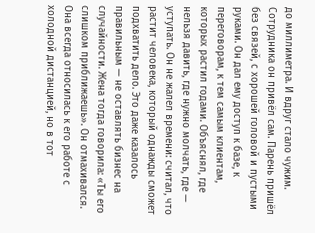до миллиметра. И вдруг стало чужим. Сотрудника он привёл сам. Парень пришёл без связей, с хорошей головой и пустыми руками. Он дал ему доступ к базе, к переговорам, к тем самым клиентам, которых растил годами. Объяснял, где нельзя давить, где нужно молчать, где — уступать. Он не жалел времени: считал, что растит человека, который однажды сможет подхватить дело. Это даже казалось правильным — не оставлять бизнес на случайности. Жена тогда говорила: «Ты его слишком приближаешь». Он отмахивался. Она всегда относилась к его работе с холодной дистанцией, но в тот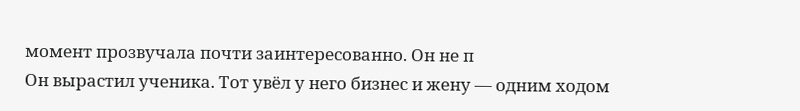момент прозвучала почти заинтересованно. Он не п
Он вырастил ученика. Тот увёл у него бизнес и жену — одним ходом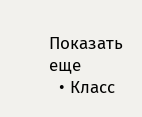Показать еще
  • Класс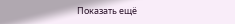Показать ещё